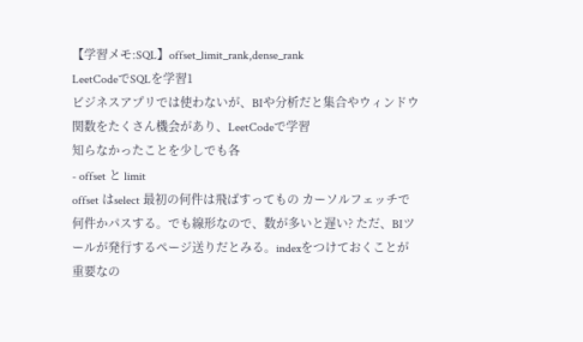【学習メモ:SQL】offset_limit_rank,dense_rank
LeetCodeでSQLを学習1
ビジネスアプリでは使わないが、BIや分析だと集合やウィンドウ関数をたくさん機会があり、LeetCodeで学習
知らなかったことを少しでも各
- offset と limit
offset はselect 最初の何件は飛ばすってもの カーソルフェッチで何件かパスする。でも線形なので、数が多いと遅い? ただ、BIツールが発行するページ送りだとみる。indexをつけておくことが重要なの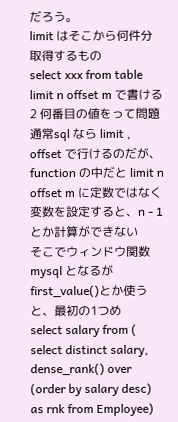だろう。
limit はそこから何件分取得するもの
select xxx from table limit n offset m で書ける
2 何番目の値をって問題
通常sql なら limit , offset で行けるのだが、 function の中だと limit n offset m に定数ではなく変数を設定すると、n - 1 とか計算ができない
そこでウィンドウ関数 mysql となるが first_value()とか使うと、最初の1つめ
select salary from ( select distinct salary, dense_rank() over (order by salary desc) as rnk from Employee)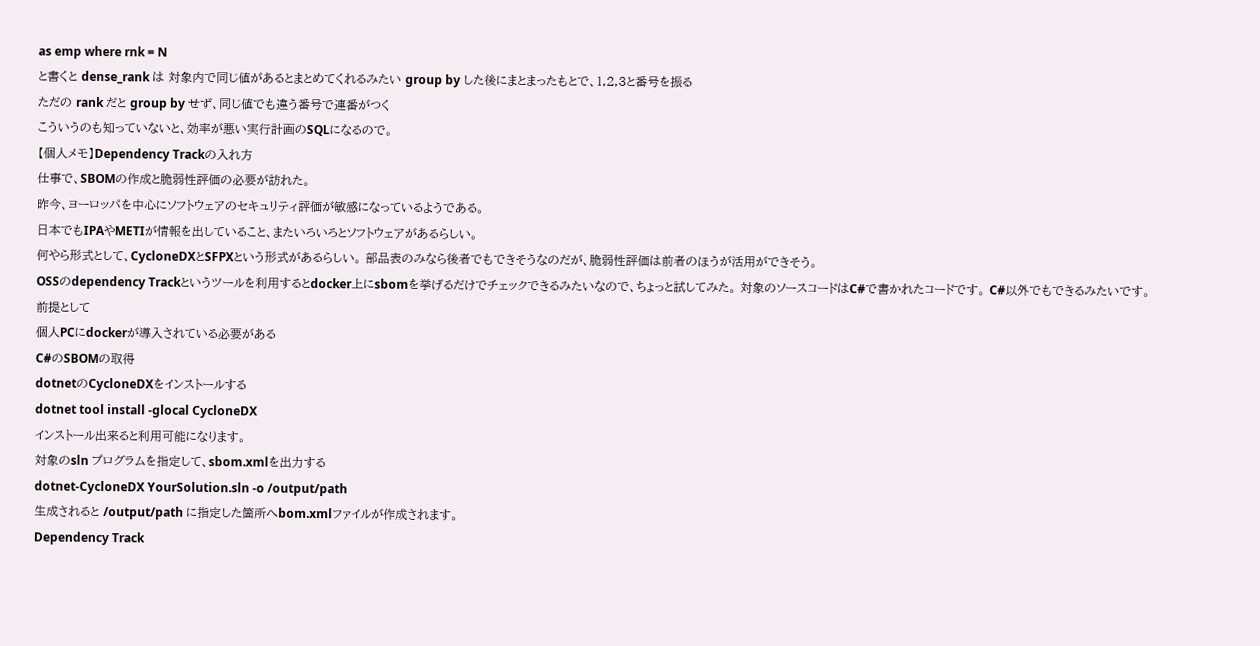as emp where rnk = N
と書くと dense_rank は 対象内で同じ値があるとまとめてくれるみたい group by した後にまとまったもとで、1,2,3と番号を振る
ただの rank だと group by せず、同じ値でも違う番号で連番がつく
こういうのも知っていないと、効率が悪い実行計画のSQLになるので。
【個人メモ】Dependency Trackの入れ方
仕事で、SBOMの作成と脆弱性評価の必要が訪れた。
昨今、ヨーロッパを中心にソフトウェアのセキュリティ評価が敏感になっているようである。
日本でもIPAやMETIが情報を出していること、またいろいろとソフトウェアがあるらしい。
何やら形式として、CycloneDXとSFPXという形式があるらしい。 部品表のみなら後者でもできそうなのだが、脆弱性評価は前者のほうが活用ができそう。
OSSのdependency Trackというツールを利用するとdocker上にsbomを挙げるだけでチェックできるみたいなので、ちょっと試してみた。 対象のソースコードはC#で書かれたコードです。 C#以外でもできるみたいです。
前提として
個人PCにdockerが導入されている必要がある
C#のSBOMの取得
dotnetのCycloneDXをインストールする
dotnet tool install -glocal CycloneDX
インストール出来ると利用可能になります。
対象のsln プログラムを指定して、sbom.xmlを出力する
dotnet-CycloneDX YourSolution.sln -o /output/path
生成されると /output/path に指定した箇所へbom.xmlファイルが作成されます。
Dependency Track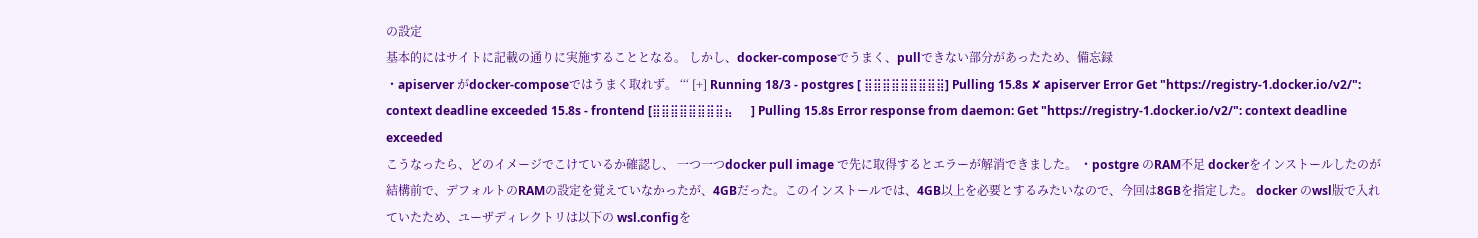の設定
基本的にはサイトに記載の通りに実施することとなる。 しかし、docker-composeでうまく、pullできない部分があったため、備忘録
・apiserver がdocker-composeではうまく取れず。 ‘‘‘ [+] Running 18/3 - postgres [ ⣿⣿⣿⣿⣿⣿⣿⣿⣿] Pulling 15.8s ✘ apiserver Error Get "https://registry-1.docker.io/v2/": context deadline exceeded 15.8s - frontend [⣿⣿⣿⣿⣿⣿⣿⣿⣦      ] Pulling 15.8s Error response from daemon: Get "https://registry-1.docker.io/v2/": context deadline exceeded
こうなったら、どのイメージでこけているか確認し、 一つ一つdocker pull image で先に取得するとエラーが解消できました。 ・postgre のRAM不足 dockerをインストールしたのが結構前で、デフォルトのRAMの設定を覚えていなかったが、4GBだった。このインストールでは、4GB以上を必要とするみたいなので、今回は8GBを指定した。 docker のwsl版で入れていたため、ユーザディレクトリは以下の wsl.configを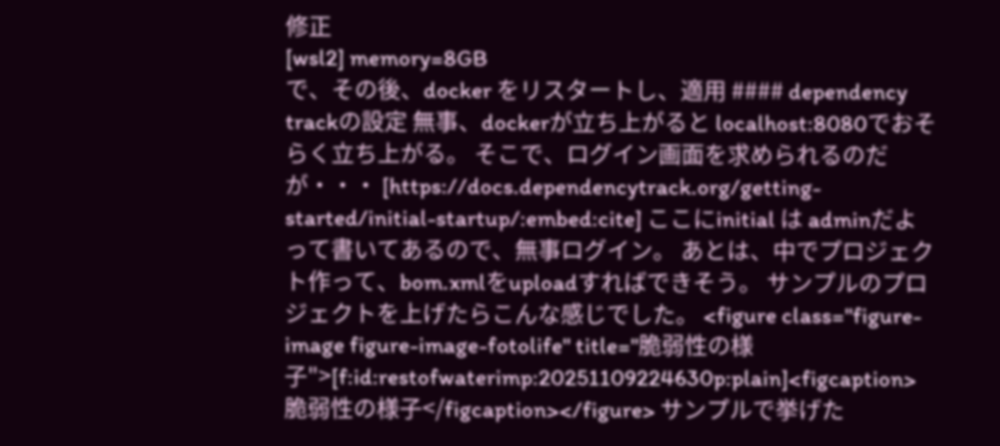修正
[wsl2] memory=8GB
で、その後、docker をリスタートし、適用 #### dependency trackの設定 無事、dockerが立ち上がると localhost:8080でおそらく立ち上がる。 そこで、ログイン画面を求められるのだが・・・ [https://docs.dependencytrack.org/getting-started/initial-startup/:embed:cite] ここにinitial は adminだよって書いてあるので、無事ログイン。 あとは、中でプロジェクト作って、bom.xmlをuploadすればできそう。 サンプルのプロジェクトを上げたらこんな感じでした。 <figure class="figure-image figure-image-fotolife" title="脆弱性の様子">[f:id:restofwaterimp:20251109224630p:plain]<figcaption>脆弱性の様子</figcaption></figure> サンプルで挙げた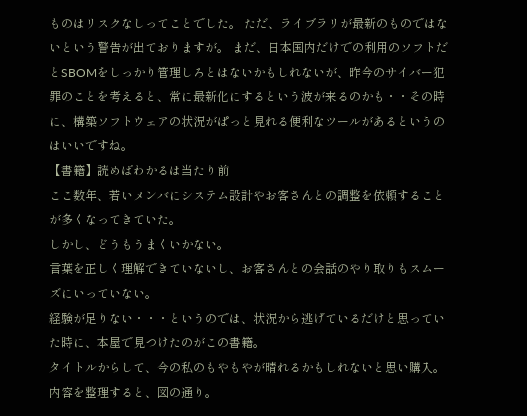ものはリスクなしってことでした。 ただ、ライブラリが最新のものではないという警告が出ておりますが。 まだ、日本国内だけでの利用のソフトだとSBOMをしっかり管理しろとはないかもしれないが、昨今のサイバー犯罪のことを考えると、常に最新化にするという波が来るのかも・・その時に、構築ソフトウェアの状況がぱっと見れる便利なツールがあるというのはいいですね。
【書籍】読めばわかるは当たり前
ここ数年、若いメンバにシステム設計やお客さんとの調整を依頼することが多くなってきていた。
しかし、どうもうまくいかない。
言葉を正しく理解できていないし、お客さんとの会話のやり取りもスムーズにいっていない。
経験が足りない・・・というのでは、状況から逃げているだけと思っていた時に、本屋で見つけたのがこの書籍。
タイトルからして、今の私のもやもやが晴れるかもしれないと思い購入。
内容を整理すると、図の通り。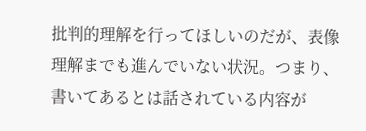批判的理解を行ってほしいのだが、表像理解までも進んでいない状況。つまり、書いてあるとは話されている内容が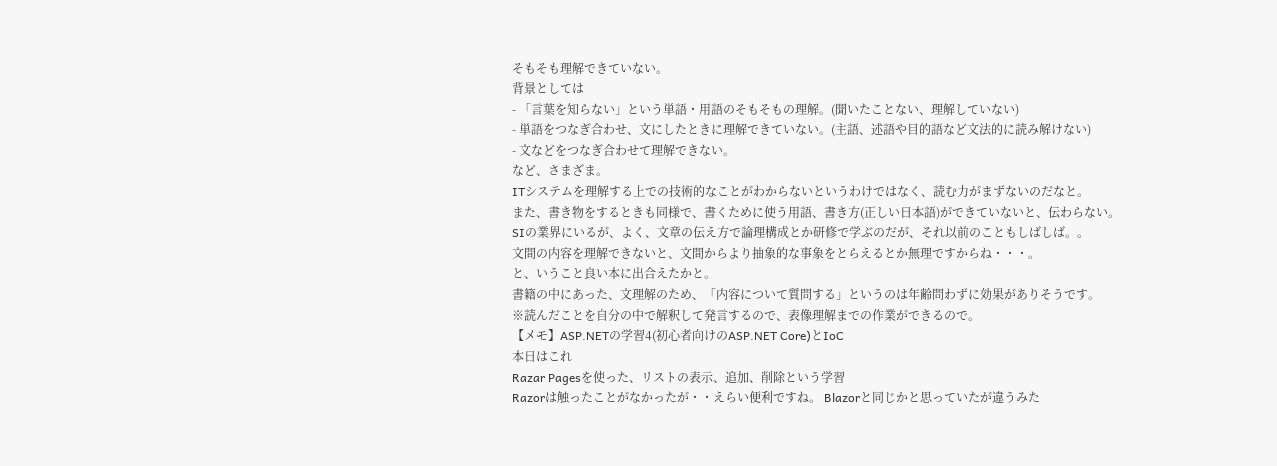そもそも理解できていない。
背景としては
- 「言葉を知らない」という単語・用語のそもそもの理解。(聞いたことない、理解していない)
- 単語をつなぎ合わせ、文にしたときに理解できていない。(主語、述語や目的語など文法的に読み解けない)
- 文などをつなぎ合わせて理解できない。
など、さまざま。
ITシステムを理解する上での技術的なことがわからないというわけではなく、読む力がまずないのだなと。
また、書き物をするときも同様で、書くために使う用語、書き方(正しい日本語)ができていないと、伝わらない。
SIの業界にいるが、よく、文章の伝え方で論理構成とか研修で学ぶのだが、それ以前のこともしばしば。。
文間の内容を理解できないと、文間からより抽象的な事象をとらえるとか無理ですからね・・・。
と、いうこと良い本に出合えたかと。
書籍の中にあった、文理解のため、「内容について質問する」というのは年齢問わずに効果がありそうです。
※読んだことを自分の中で解釈して発言するので、表像理解までの作業ができるので。
【メモ】ASP.NETの学習4(初心者向けのASP.NET Core)とIoC
本日はこれ
Razar Pagesを使った、リストの表示、追加、削除という学習
Razorは触ったことがなかったが・・えらい便利ですね。 Blazorと同じかと思っていたが違うみた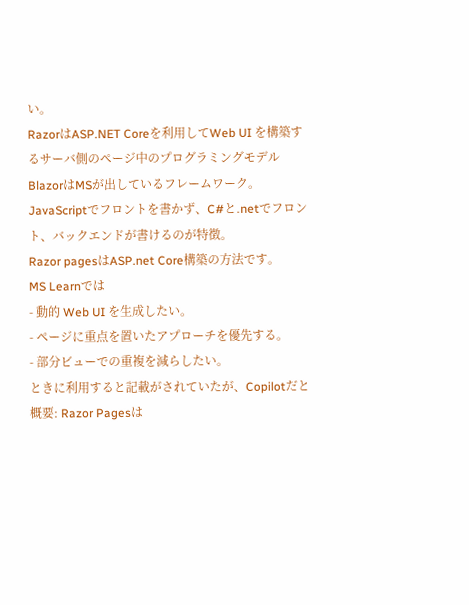い。
RazorはASP.NET Coreを利用してWeb UI を構築するサーバ側のページ中のプログラミングモデル
BlazorはMSが出しているフレームワーク。JavaScriptでフロントを書かず、C#と.netでフロント、バックエンドが書けるのが特徴。
Razor pagesはASP.net Core構築の方法です。
MS Learnでは
- 動的 Web UI を生成したい。
- ページに重点を置いたアプローチを優先する。
- 部分ビューでの重複を減らしたい。
ときに利用すると記載がされていたが、Copilotだと
概要: Razor Pagesは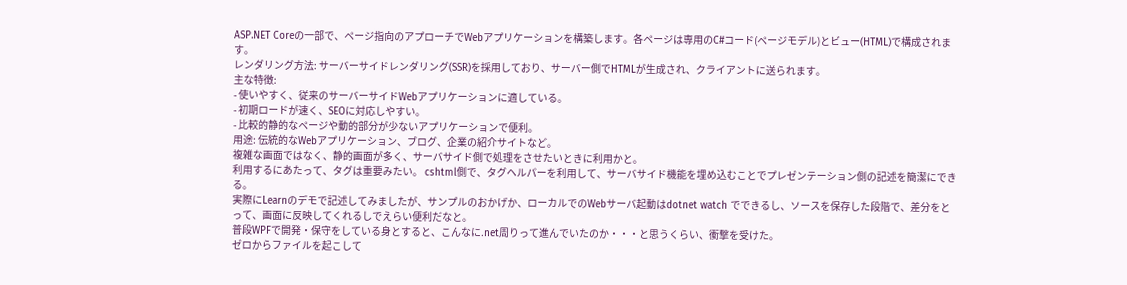ASP.NET Coreの一部で、ページ指向のアプローチでWebアプリケーションを構築します。各ページは専用のC#コード(ページモデル)とビュー(HTML)で構成されます。
レンダリング方法: サーバーサイドレンダリング(SSR)を採用しており、サーバー側でHTMLが生成され、クライアントに送られます。
主な特徴:
- 使いやすく、従来のサーバーサイドWebアプリケーションに適している。
- 初期ロードが速く、SEOに対応しやすい。
- 比較的静的なページや動的部分が少ないアプリケーションで便利。
用途: 伝統的なWebアプリケーション、ブログ、企業の紹介サイトなど。
複雑な画面ではなく、静的画面が多く、サーバサイド側で処理をさせたいときに利用かと。
利用するにあたって、タグは重要みたい。 cshtml側で、タグヘルパーを利用して、サーバサイド機能を埋め込むことでプレゼンテーション側の記述を簡潔にできる。
実際にLearnのデモで記述してみましたが、サンプルのおかげか、ローカルでのWebサーバ起動はdotnet watch でできるし、ソースを保存した段階で、差分をとって、画面に反映してくれるしでえらい便利だなと。
普段WPFで開発・保守をしている身とすると、こんなに.net周りって進んでいたのか・・・と思うくらい、衝撃を受けた。
ゼロからファイルを起こして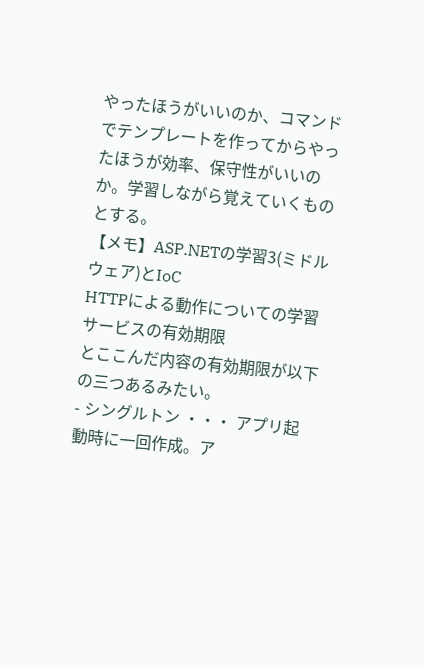やったほうがいいのか、コマンドでテンプレートを作ってからやったほうが効率、保守性がいいのか。学習しながら覚えていくものとする。
【メモ】ASP.NETの学習3(ミドルウェア)とIoC
HTTPによる動作についての学習
サービスの有効期限
とここんだ内容の有効期限が以下の三つあるみたい。
- シングルトン ・・・ アプリ起動時に一回作成。ア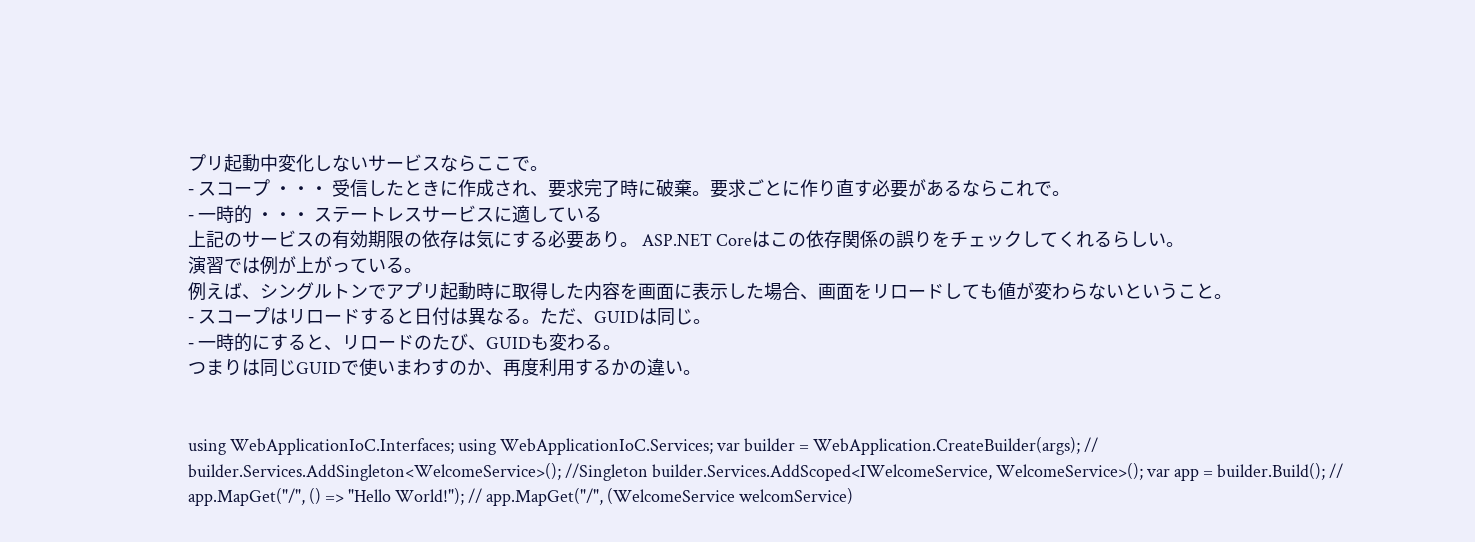プリ起動中変化しないサービスならここで。
- スコープ ・・・ 受信したときに作成され、要求完了時に破棄。要求ごとに作り直す必要があるならこれで。
- 一時的 ・・・ ステートレスサービスに適している
上記のサービスの有効期限の依存は気にする必要あり。 ASP.NET Coreはこの依存関係の誤りをチェックしてくれるらしい。
演習では例が上がっている。
例えば、シングルトンでアプリ起動時に取得した内容を画面に表示した場合、画面をリロードしても値が変わらないということ。
- スコープはリロードすると日付は異なる。ただ、GUIDは同じ。
- 一時的にすると、リロードのたび、GUIDも変わる。
つまりは同じGUIDで使いまわすのか、再度利用するかの違い。


using WebApplicationIoC.Interfaces; using WebApplicationIoC.Services; var builder = WebApplication.CreateBuilder(args); // builder.Services.AddSingleton<WelcomeService>(); //Singleton builder.Services.AddScoped<IWelcomeService, WelcomeService>(); var app = builder.Build(); // app.MapGet("/", () => "Hello World!"); // app.MapGet("/", (WelcomeService welcomService)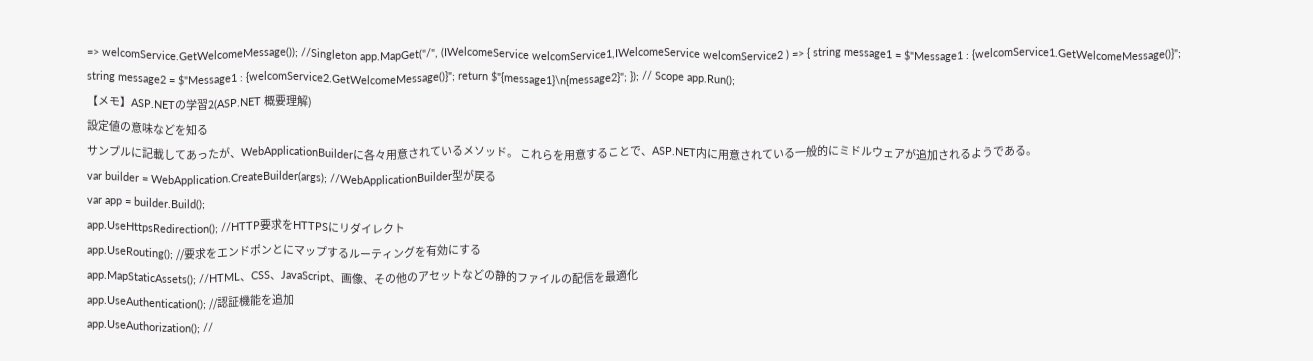=> welcomService.GetWelcomeMessage()); //Singleton app.MapGet("/", (IWelcomeService welcomService1,IWelcomeService welcomService2 ) => { string message1 = $"Message1 : {welcomService1.GetWelcomeMessage()}"; string message2 = $"Message1 : {welcomService2.GetWelcomeMessage()}"; return $"{message1}\n{message2}"; }); // Scope app.Run();
【メモ】ASP.NETの学習2(ASP.NET 概要理解)
設定値の意味などを知る
サンプルに記載してあったが、WebApplicationBuilderに各々用意されているメソッド。 これらを用意することで、ASP.NET内に用意されている一般的にミドルウェアが追加されるようである。
var builder = WebApplication.CreateBuilder(args); //WebApplicationBuilder型が戻る
var app = builder.Build();
app.UseHttpsRedirection(); //HTTP要求をHTTPSにリダイレクト
app.UseRouting(); //要求をエンドポンとにマップするルーティングを有効にする
app.MapStaticAssets(); //HTML、CSS、JavaScript、画像、その他のアセットなどの静的ファイルの配信を最適化
app.UseAuthentication(); //認証機能を追加
app.UseAuthorization(); //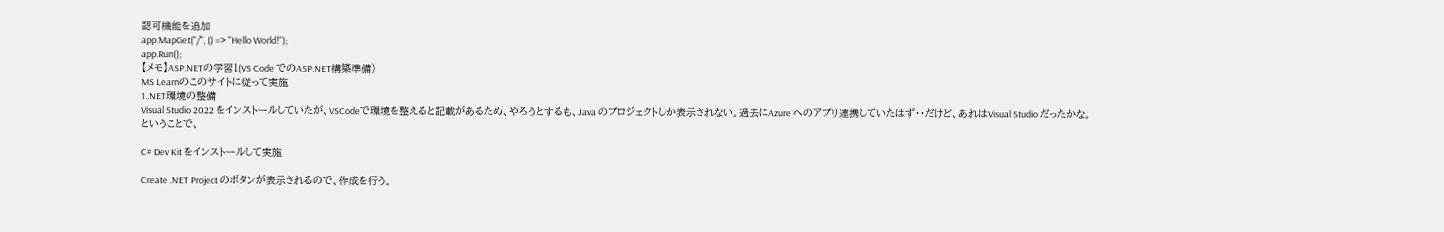認可機能を追加
app.MapGet("/", () => "Hello World!");
app.Run();
【メモ】ASP.NETの学習1(VS Code でのASP.NET構築準備)
MS Learnのこのサイトに従って実施
1..NET環境の整備
Visual Studio 2022 をインストールしていたが、VSCodeで環境を整えると記載があるため、やろうとするも、Java のプロジェクトしか表示されない。過去にAzure へのアプリ連携していたはず・・だけど、あれはVisual Studio だったかな。
ということで、

C# Dev Kit をインストールして実施

Create .NET Project のボタンが表示されるので、作成を行う。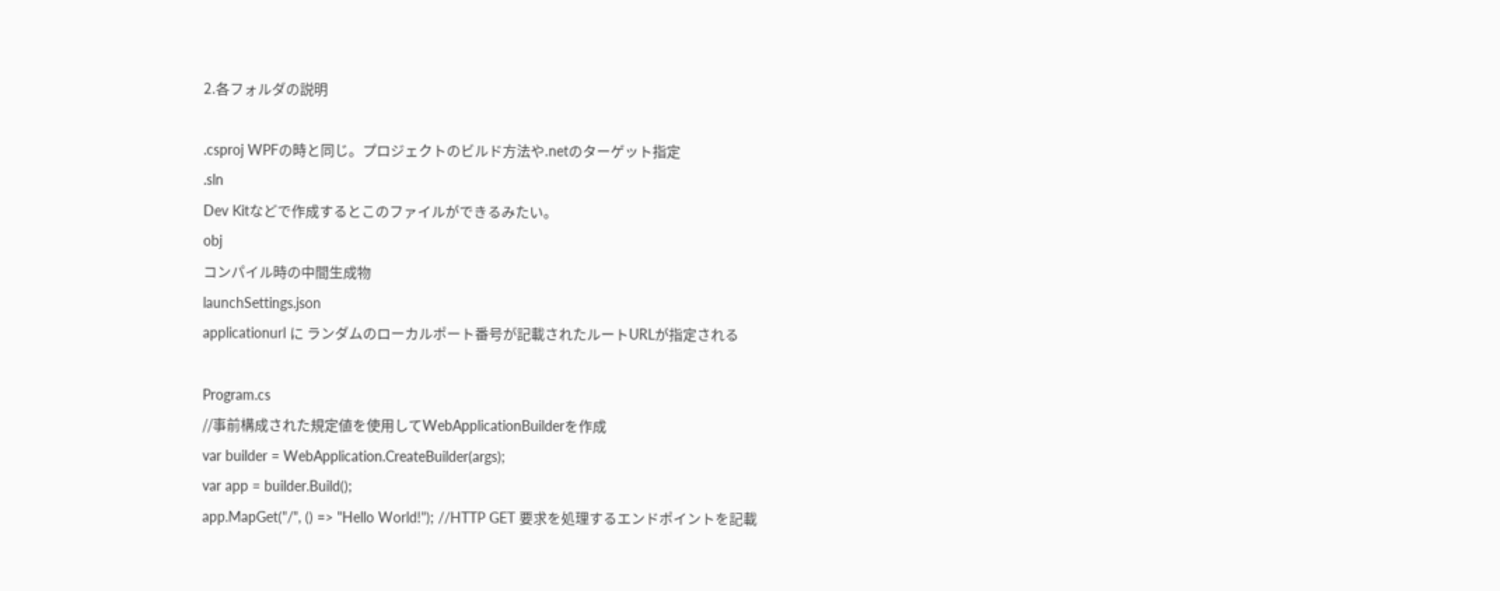2.各フォルダの説明

.csproj WPFの時と同じ。プロジェクトのビルド方法や.netのターゲット指定
.sln
Dev Kitなどで作成するとこのファイルができるみたい。
obj
コンパイル時の中間生成物
launchSettings.json
applicationurl に ランダムのローカルポート番号が記載されたルートURLが指定される

Program.cs
//事前構成された規定値を使用してWebApplicationBuilderを作成
var builder = WebApplication.CreateBuilder(args);
var app = builder.Build();
app.MapGet("/", () => "Hello World!"); //HTTP GET 要求を処理するエンドポイントを記載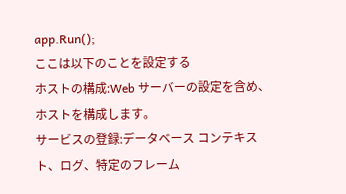app.Run();
ここは以下のことを設定する
ホストの構成:Web サーバーの設定を含め、ホストを構成します。
サービスの登録:データベース コンテキスト、ログ、特定のフレーム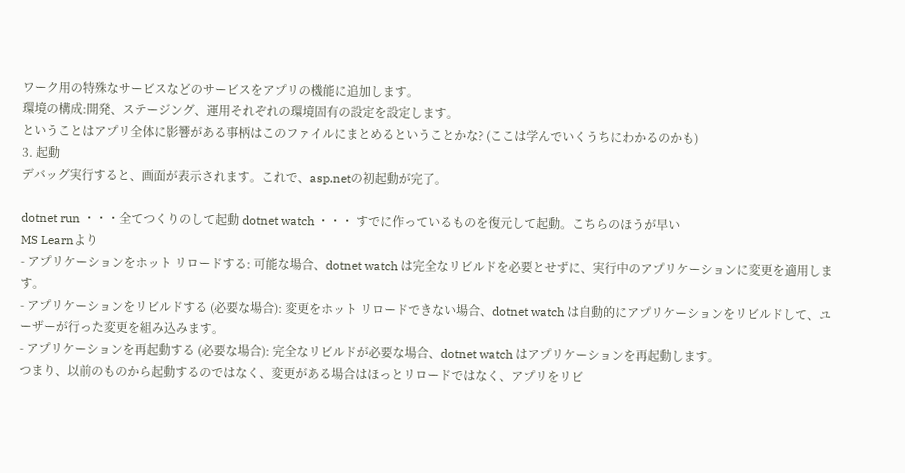ワーク用の特殊なサービスなどのサービスをアプリの機能に追加します。
環境の構成:開発、ステージング、運用それぞれの環境固有の設定を設定します。
ということはアプリ全体に影響がある事柄はこのファイルにまとめるということかな? (ここは学んでいくうちにわかるのかも)
3. 起動
デバッグ実行すると、画面が表示されます。これで、asp.netの初起動が完了。

dotnet run ・・・全てつくりのして起動 dotnet watch ・・・ すでに作っているものを復元して起動。こちらのほうが早い
MS Learnより
- アプリケーションをホット リロードする: 可能な場合、dotnet watch は完全なリビルドを必要とせずに、実行中のアプリケーションに変更を適用します。
- アプリケーションをリビルドする (必要な場合): 変更をホット リロードできない場合、dotnet watch は自動的にアプリケーションをリビルドして、ユーザーが行った変更を組み込みます。
- アプリケーションを再起動する (必要な場合): 完全なリビルドが必要な場合、dotnet watch はアプリケーションを再起動します。
つまり、以前のものから起動するのではなく、変更がある場合はほっとリロードではなく、アプリをリビ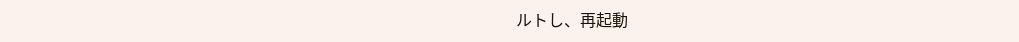ルトし、再起動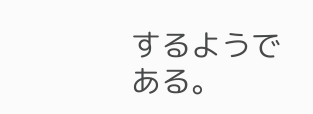するようである。